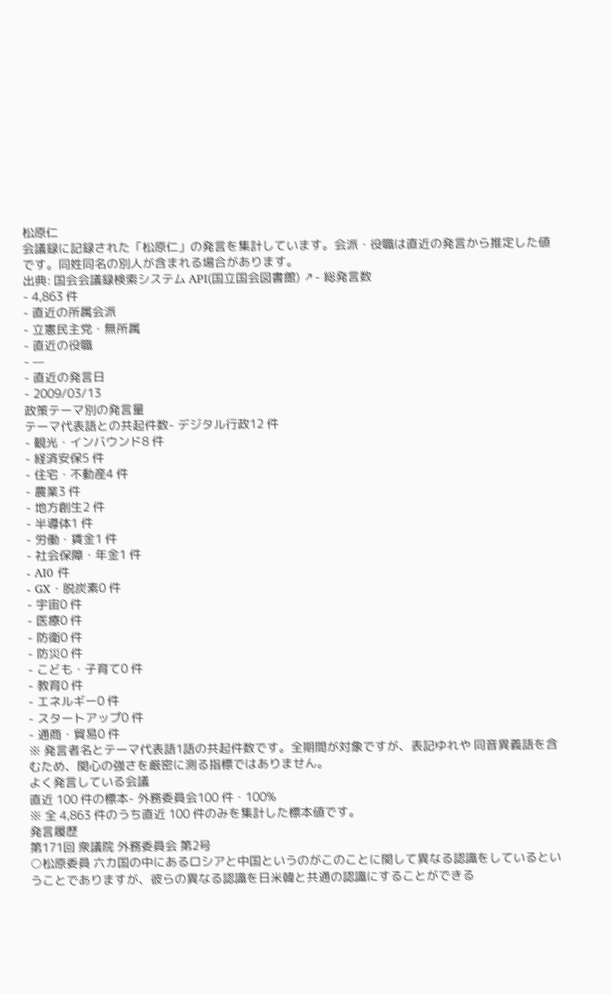松原仁
会議録に記録された「松原仁」の発言を集計しています。会派・役職は直近の発言から推定した値です。同姓同名の別人が含まれる場合があります。
出典: 国会会議録検索システム API(国立国会図書館) ↗- 総発言数
- 4,863 件
- 直近の所属会派
- 立憲民主党・無所属
- 直近の役職
- —
- 直近の発言日
- 2009/03/13
政策テーマ別の発言量
テーマ代表語との共起件数- デジタル行政12 件
- 観光・インバウンド8 件
- 経済安保5 件
- 住宅・不動産4 件
- 農業3 件
- 地方創生2 件
- 半導体1 件
- 労働・賃金1 件
- 社会保障・年金1 件
- AI0 件
- GX・脱炭素0 件
- 宇宙0 件
- 医療0 件
- 防衛0 件
- 防災0 件
- こども・子育て0 件
- 教育0 件
- エネルギー0 件
- スタートアップ0 件
- 通商・貿易0 件
※ 発言者名とテーマ代表語1語の共起件数です。全期間が対象ですが、表記ゆれや 同音異義語を含むため、関心の強さを厳密に測る指標ではありません。
よく発言している会議
直近 100 件の標本- 外務委員会100 件・100%
※ 全 4,863 件のうち直近 100 件のみを集計した標本値です。
発言履歴
第171回 衆議院 外務委員会 第2号
○松原委員 六カ国の中にあるロシアと中国というのがこのことに関して異なる認識をしているということでありますが、彼らの異なる認識を日米韓と共通の認識にすることができる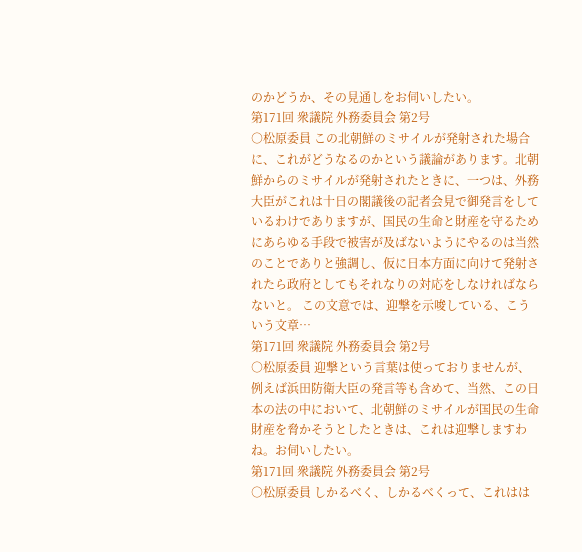のかどうか、その見通しをお伺いしたい。
第171回 衆議院 外務委員会 第2号
○松原委員 この北朝鮮のミサイルが発射された場合に、これがどうなるのかという議論があります。北朝鮮からのミサイルが発射されたときに、一つは、外務大臣がこれは十日の閣議後の記者会見で御発言をしているわけでありますが、国民の生命と財産を守るためにあらゆる手段で被害が及ばないようにやるのは当然のことでありと強調し、仮に日本方面に向けて発射されたら政府としてもそれなりの対応をしなければならないと。 この文意では、迎撃を示唆している、こういう文章…
第171回 衆議院 外務委員会 第2号
○松原委員 迎撃という言葉は使っておりませんが、例えば浜田防衛大臣の発言等も含めて、当然、この日本の法の中において、北朝鮮のミサイルが国民の生命財産を脅かそうとしたときは、これは迎撃しますわね。お伺いしたい。
第171回 衆議院 外務委員会 第2号
○松原委員 しかるべく、しかるべくって、これはは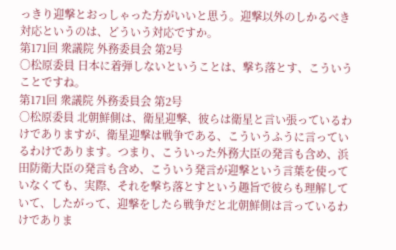っきり迎撃とおっしゃった方がいいと思う。迎撃以外のしかるべき対応というのは、どういう対応ですか。
第171回 衆議院 外務委員会 第2号
○松原委員 日本に着弾しないということは、撃ち落とす、こういうことですね。
第171回 衆議院 外務委員会 第2号
○松原委員 北朝鮮側は、衛星迎撃、彼らは衛星と言い張っているわけでありますが、衛星迎撃は戦争である、こういうふうに言っているわけであります。つまり、こういった外務大臣の発言も含め、浜田防衛大臣の発言も含め、こういう発言が迎撃という言葉を使っていなくても、実際、それを撃ち落とすという趣旨で彼らも理解していて、したがって、迎撃をしたら戦争だと北朝鮮側は言っているわけでありま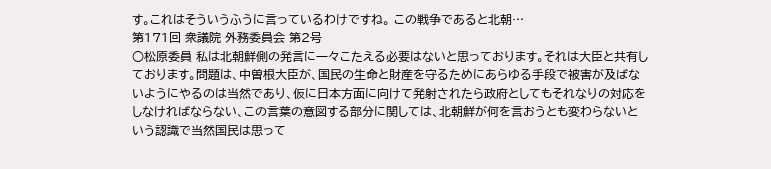す。これはそういうふうに言っているわけですね。 この戦争であると北朝…
第171回 衆議院 外務委員会 第2号
○松原委員 私は北朝鮮側の発言に一々こたえる必要はないと思っております。それは大臣と共有しております。問題は、中曽根大臣が、国民の生命と財産を守るためにあらゆる手段で被害が及ばないようにやるのは当然であり、仮に日本方面に向けて発射されたら政府としてもそれなりの対応をしなければならない、この言葉の意図する部分に関しては、北朝鮮が何を言おうとも変わらないという認識で当然国民は思って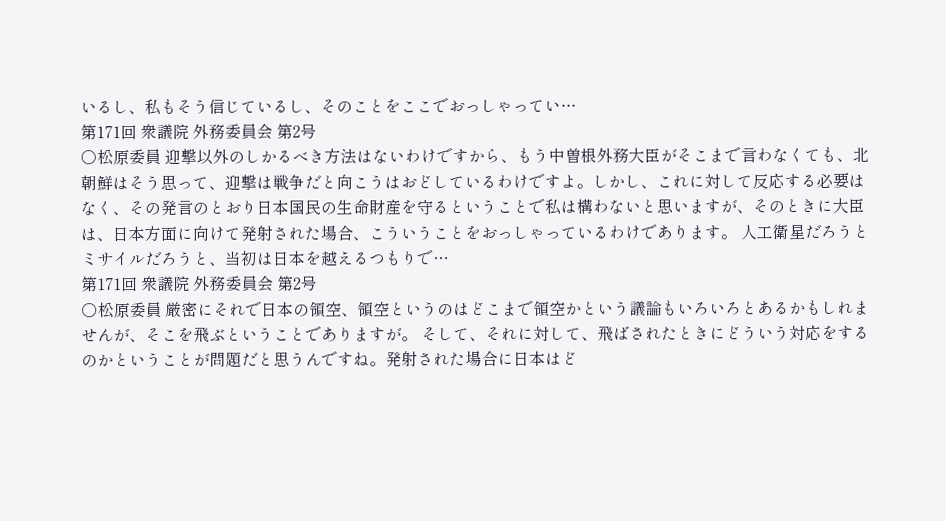いるし、私もそう信じているし、そのことをここでおっしゃってい…
第171回 衆議院 外務委員会 第2号
○松原委員 迎撃以外のしかるべき方法はないわけですから、もう中曽根外務大臣がそこまで言わなくても、北朝鮮はそう思って、迎撃は戦争だと向こうはおどしているわけですよ。しかし、これに対して反応する必要はなく、その発言のとおり日本国民の生命財産を守るということで私は構わないと思いますが、そのときに大臣は、日本方面に向けて発射された場合、こういうことをおっしゃっているわけであります。 人工衛星だろうとミサイルだろうと、当初は日本を越えるつもりで…
第171回 衆議院 外務委員会 第2号
○松原委員 厳密にそれで日本の領空、領空というのはどこまで領空かという議論もいろいろとあるかもしれませんが、そこを飛ぶということでありますが。 そして、それに対して、飛ばされたときにどういう対応をするのかということが問題だと思うんですね。発射された場合に日本はど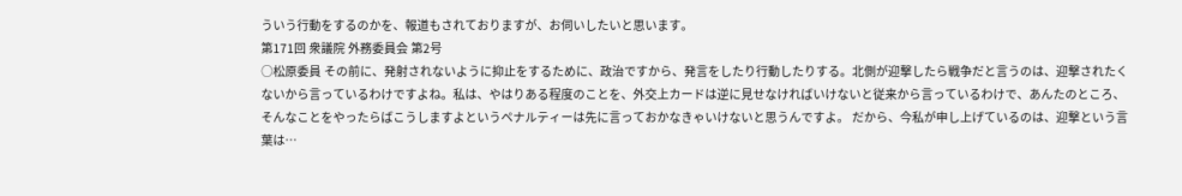ういう行動をするのかを、報道もされておりますが、お伺いしたいと思います。
第171回 衆議院 外務委員会 第2号
○松原委員 その前に、発射されないように抑止をするために、政治ですから、発言をしたり行動したりする。北側が迎撃したら戦争だと言うのは、迎撃されたくないから言っているわけですよね。私は、やはりある程度のことを、外交上カードは逆に見せなければいけないと従来から言っているわけで、あんたのところ、そんなことをやったらばこうしますよというペナルティーは先に言っておかなきゃいけないと思うんですよ。 だから、今私が申し上げているのは、迎撃という言葉は…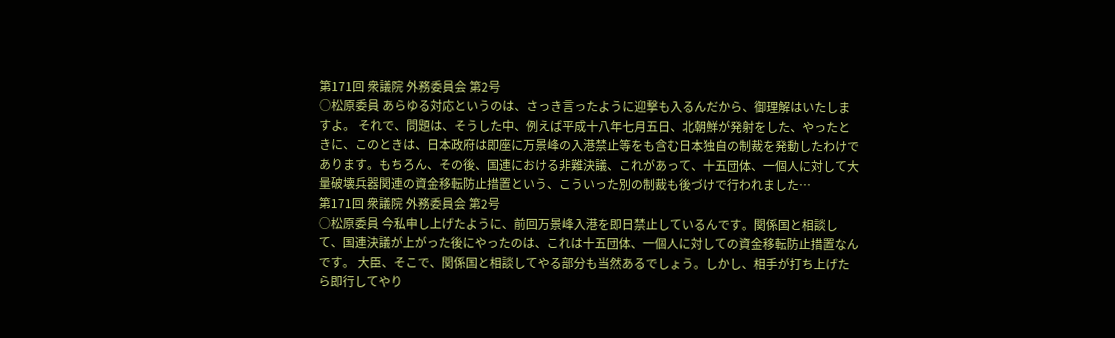第171回 衆議院 外務委員会 第2号
○松原委員 あらゆる対応というのは、さっき言ったように迎撃も入るんだから、御理解はいたしますよ。 それで、問題は、そうした中、例えば平成十八年七月五日、北朝鮮が発射をした、やったときに、このときは、日本政府は即座に万景峰の入港禁止等をも含む日本独自の制裁を発動したわけであります。もちろん、その後、国連における非難決議、これがあって、十五団体、一個人に対して大量破壊兵器関連の資金移転防止措置という、こういった別の制裁も後づけで行われました…
第171回 衆議院 外務委員会 第2号
○松原委員 今私申し上げたように、前回万景峰入港を即日禁止しているんです。関係国と相談して、国連決議が上がった後にやったのは、これは十五団体、一個人に対しての資金移転防止措置なんです。 大臣、そこで、関係国と相談してやる部分も当然あるでしょう。しかし、相手が打ち上げたら即行してやり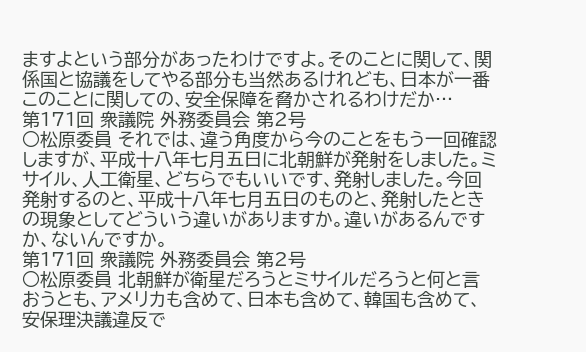ますよという部分があったわけですよ。そのことに関して、関係国と協議をしてやる部分も当然あるけれども、日本が一番このことに関しての、安全保障を脅かされるわけだか…
第171回 衆議院 外務委員会 第2号
○松原委員 それでは、違う角度から今のことをもう一回確認しますが、平成十八年七月五日に北朝鮮が発射をしました。ミサイル、人工衛星、どちらでもいいです、発射しました。今回発射するのと、平成十八年七月五日のものと、発射したときの現象としてどういう違いがありますか。違いがあるんですか、ないんですか。
第171回 衆議院 外務委員会 第2号
○松原委員 北朝鮮が衛星だろうとミサイルだろうと何と言おうとも、アメリカも含めて、日本も含めて、韓国も含めて、安保理決議違反で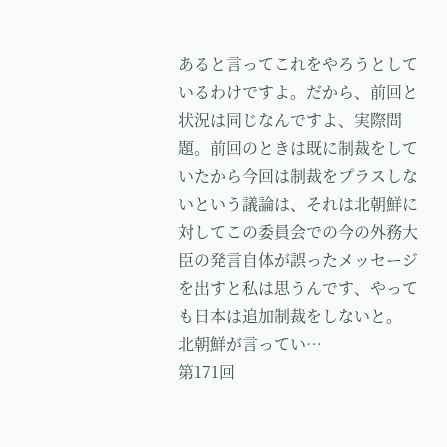あると言ってこれをやろうとしているわけですよ。だから、前回と状況は同じなんですよ、実際問題。前回のときは既に制裁をしていたから今回は制裁をプラスしないという議論は、それは北朝鮮に対してこの委員会での今の外務大臣の発言自体が誤ったメッセージを出すと私は思うんです、やっても日本は追加制裁をしないと。 北朝鮮が言ってい…
第171回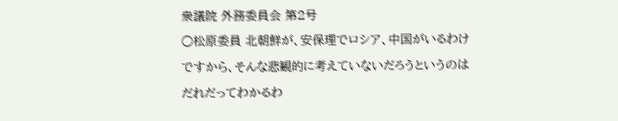衆議院 外務委員会 第2号
○松原委員 北朝鮮が、安保理でロシア、中国がいるわけですから、そんな悲観的に考えていないだろうというのはだれだってわかるわ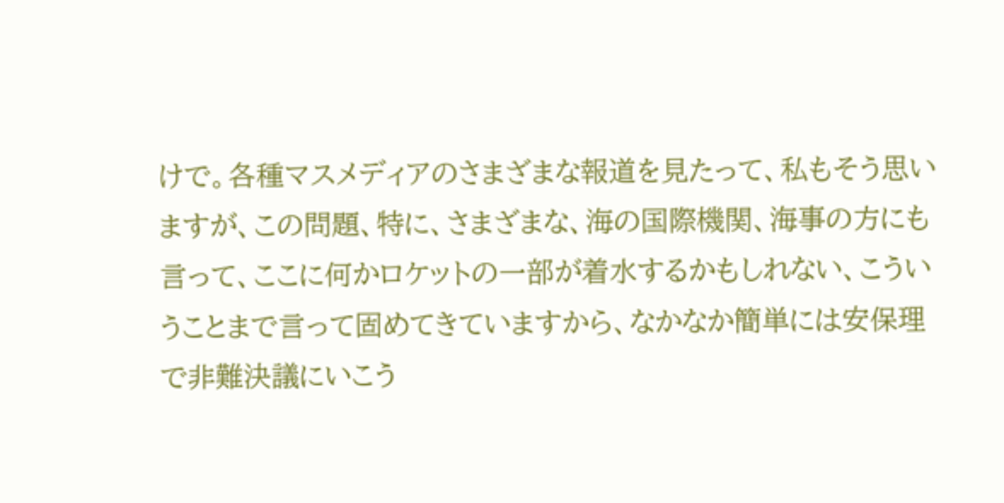けで。各種マスメディアのさまざまな報道を見たって、私もそう思いますが、この問題、特に、さまざまな、海の国際機関、海事の方にも言って、ここに何かロケットの一部が着水するかもしれない、こういうことまで言って固めてきていますから、なかなか簡単には安保理で非難決議にいこう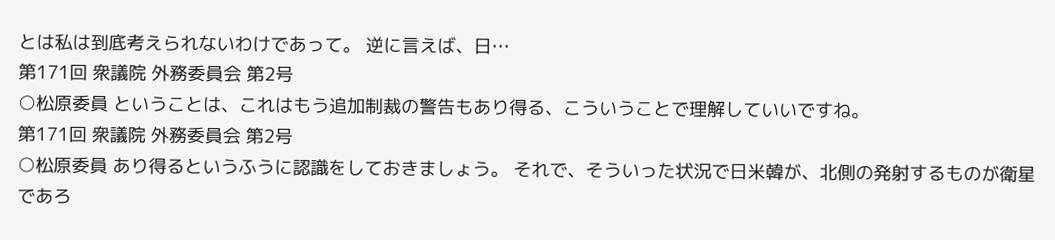とは私は到底考えられないわけであって。 逆に言えば、日…
第171回 衆議院 外務委員会 第2号
○松原委員 ということは、これはもう追加制裁の警告もあり得る、こういうことで理解していいですね。
第171回 衆議院 外務委員会 第2号
○松原委員 あり得るというふうに認識をしておきましょう。 それで、そういった状況で日米韓が、北側の発射するものが衛星であろ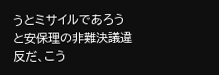うとミサイルであろうと安保理の非難決議違反だ、こう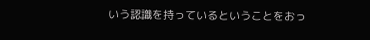いう認識を持っているということをおっ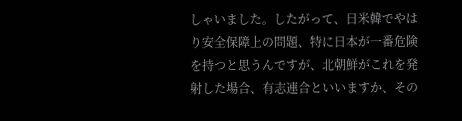しゃいました。したがって、日米韓でやはり安全保障上の問題、特に日本が一番危険を持つと思うんですが、北朝鮮がこれを発射した場合、有志連合といいますか、その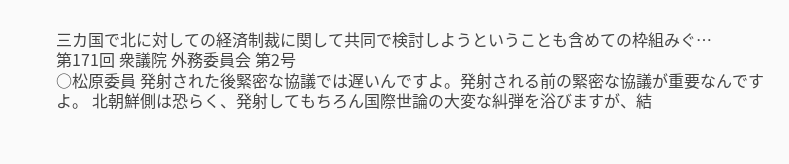三カ国で北に対しての経済制裁に関して共同で検討しようということも含めての枠組みぐ…
第171回 衆議院 外務委員会 第2号
○松原委員 発射された後緊密な協議では遅いんですよ。発射される前の緊密な協議が重要なんですよ。 北朝鮮側は恐らく、発射してもちろん国際世論の大変な糾弾を浴びますが、結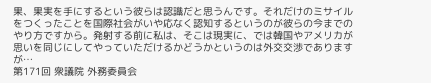果、果実を手にするという彼らは認識だと思うんです。それだけのミサイルをつくったことを国際社会がいや応なく認知するというのが彼らの今までのやり方ですから。発射する前に私は、そこは現実に、では韓国やアメリカが思いを同じにしてやっていただけるかどうかというのは外交交渉でありますが…
第171回 衆議院 外務委員会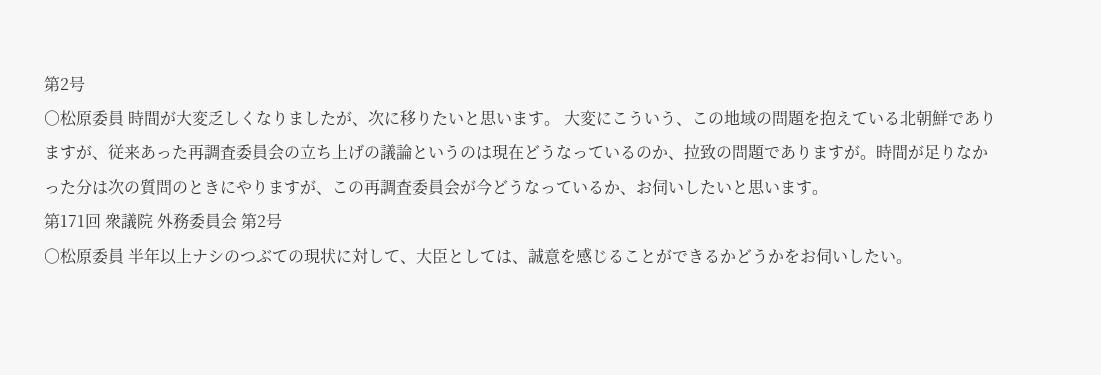第2号
○松原委員 時間が大変乏しくなりましたが、次に移りたいと思います。 大変にこういう、この地域の問題を抱えている北朝鮮でありますが、従来あった再調査委員会の立ち上げの議論というのは現在どうなっているのか、拉致の問題でありますが。時間が足りなかった分は次の質問のときにやりますが、この再調査委員会が今どうなっているか、お伺いしたいと思います。
第171回 衆議院 外務委員会 第2号
○松原委員 半年以上ナシのつぶての現状に対して、大臣としては、誠意を感じることができるかどうかをお伺いしたい。